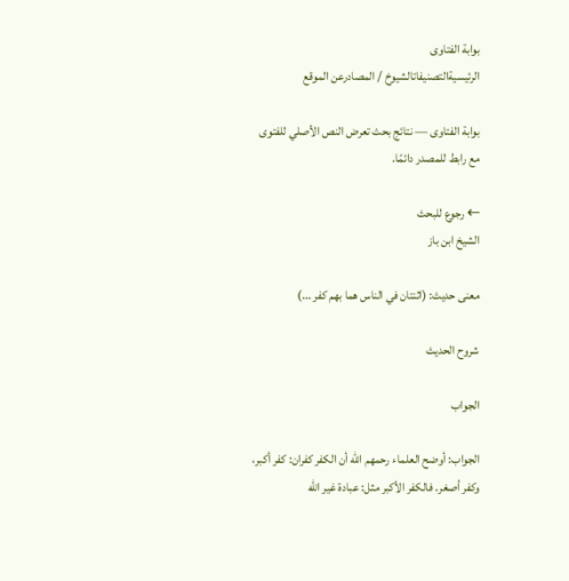بوابة الفتاوى
الرئيسيةالتصنيفاتالشيوخ / المصادرعن الموقع

بوابة الفتاوى — نتائج بحث تعرض النص الأصلي للفتوى مع رابط للمصدر دائمًا.

← رجوع للبحث
الشيخ ابن باز

معنى حديث: (اثنتان في الناس هما بهم كفر ...)

شروح الحديث

الجواب

الجواب: أوضح العلماء رحمهم الله أن الكفر كفران: كفر أكبر، وكفر أصغر. فالكفر الأكبر مثل: عبادة غير الله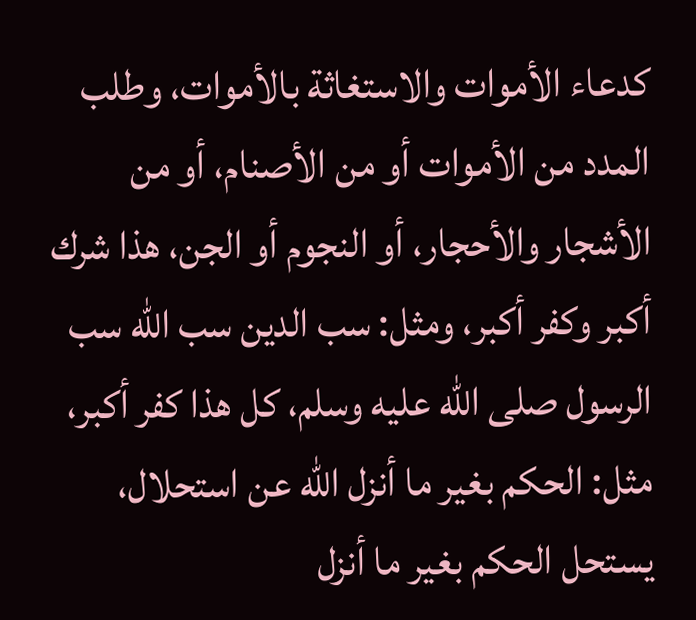كدعاء الأموات والاستغاثة بالأموات، وطلب المدد من الأموات أو من الأصنام، أو من الأشجار والأحجار، أو النجوم أو الجن، هذا شرك أكبر وكفر أكبر، ومثل: سب الدين سب الله سب الرسول صلى الله عليه وسلم، كل هذا كفر أكبر، مثل: الحكم بغير ما أنزل الله عن استحلال، يستحل الحكم بغير ما أنزل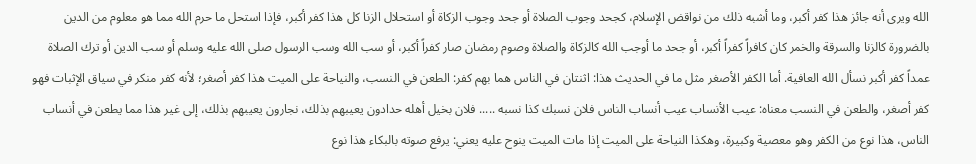الله ويرى أنه جائز هذا كفر أكبر، وما أشبه ذلك من نواقض الإسلام، كجحد وجوب الصلاة أو جحد وجوب الزكاة أو استحلال الزنا كل هذا كفر أكبر، فإذا استحل ما حرم الله مما هو معلوم من الدين بالضرورة كالزنا والسرقة والخمر كان كافراً كفراً أكبر، أو جحد ما أوجب الله كالزكاة والصلاة وصوم رمضان صار كفراً أكبر، أو سب الله وسب الرسول صلى الله عليه وسلم أو سب الدين أو ترك الصلاة عمداً كفر أكبر نسأل الله العافية. أما الكفر الأصغر مثل ما في الحديث هذا: اثنتان في الناس هما بهم كفر: الطعن في النسب، والنياحة على الميت هذا كفر أصغر؛ لأنه كفر منكر في سياق الإثبات فهو كفر أصغر، والطعن في النسب معناه: عيب الأنساب عيب أنساب الناس فلان نسبك كذا نسبه ..... فلان بخيل أهله حدادون يعيبهم بذلك، نجارون يعيبهم بذلك، إلى غير هذا مما يطعن في أنساب الناس، هذا نوع من الكفر وهو معصية وكبيرة، وهكذا النياحة على الميت إذا مات الميت ينوح عليه يعني: يرفع صوته بالبكاء هذا نوع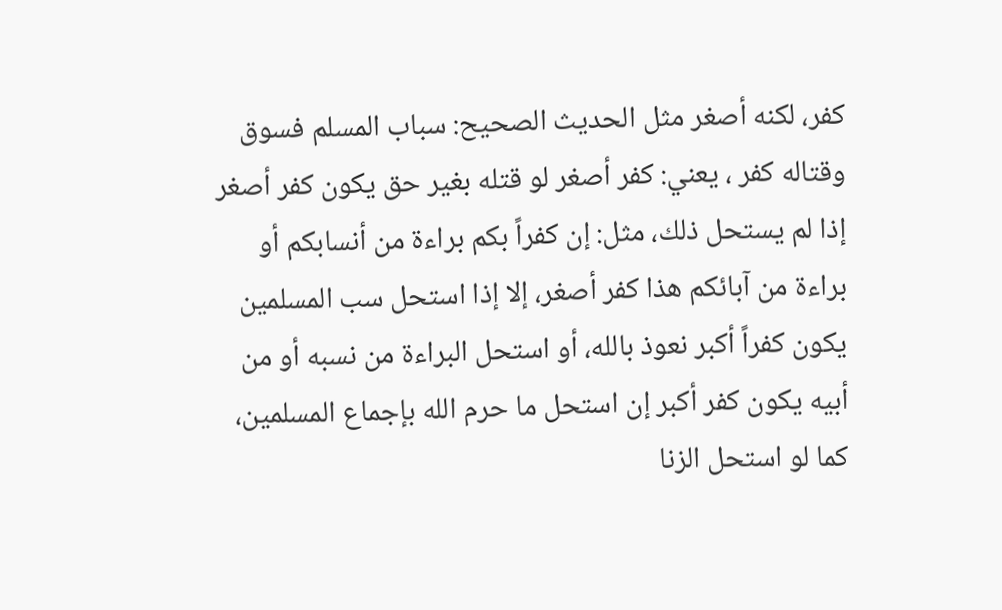كفر، لكنه أصغر مثل الحديث الصحيح: سباب المسلم فسوق وقتاله كفر ، يعني: كفر أصغر لو قتله بغير حق يكون كفر أصغر إذا لم يستحل ذلك، مثل: إن كفراً بكم براءة من أنسابكم أو براءة من آبائكم هذا كفر أصغر، إلا إذا استحل سب المسلمين يكون كفراً أكبر نعوذ بالله، أو استحل البراءة من نسبه أو من أبيه يكون كفر أكبر إن استحل ما حرم الله بإجماع المسلمين، كما لو استحل الزنا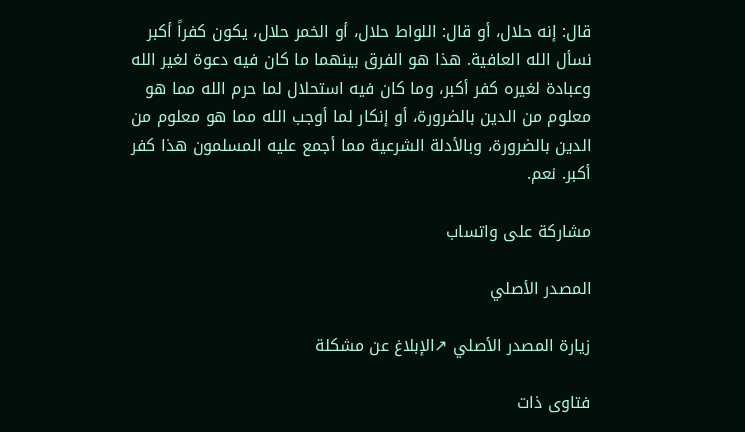قال: إنه حلال، أو قال: اللواط حلال، أو الخمر حلال، يكون كفراً أكبر نسأل الله العافية. هذا هو الفرق بينهما ما كان فيه دعوة لغير الله وعبادة لغيره كفر أكبر، وما كان فيه استحلال لما حرم الله مما هو معلوم من الدين بالضرورة، أو إنكار لما أوجب الله مما هو معلوم من الدين بالضرورة، وبالأدلة الشرعية مما أجمع عليه المسلمون هذا كفر أكبر. نعم.

مشاركة على واتساب

المصدر الأصلي

زيارة المصدر الأصلي ↗الإبلاغ عن مشكلة

فتاوى ذات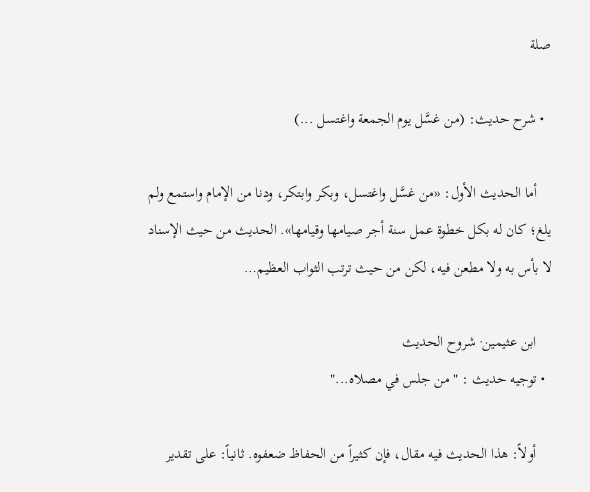صلة

  • شرح حديث: (من غسَّل يوم الجمعة واغتسل ...)

    أما الحديث الأول: «من غسَّل واغتسل، وبكر وابتكر، ودنا من الإمام واستمع ولم يلغ؛ كان له بكل خطوة عمل سنة أجر صيامها وقيامها». الحديث من حيث الإسناد لا بأس به ولا مطعن فيه، لكن من حيث ترتب الثواب العظيم…

    ابن عثيمين· شروح الحديث
  • توجيه حديث : " من جلس في مصلاه..."

    أولاً: هذا الحديث فيه مقال، فإن كثيراً من الحفاظ ضعفوه. ثانياً: على تقدير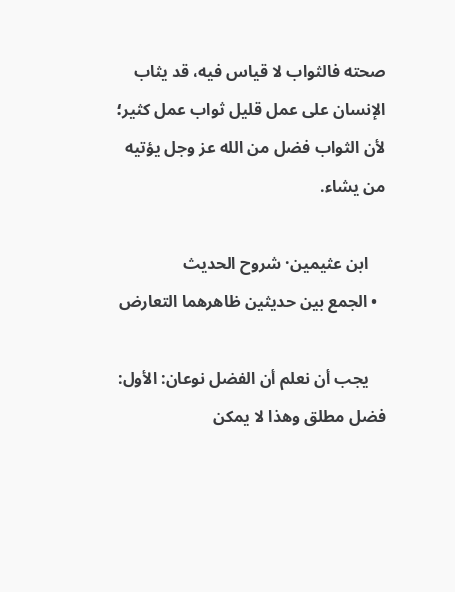صحته فالثواب لا قياس فيه، قد يثاب الإنسان على عمل قليل ثواب عمل كثير؛ لأن الثواب فضل من الله عز وجل يؤتيه من يشاء.

    ابن عثيمين· شروح الحديث
  • الجمع بين حديثين ظاهرهما التعارض

    يجب أن نعلم أن الفضل نوعان: الأول: فضل مطلق وهذا لا يمكن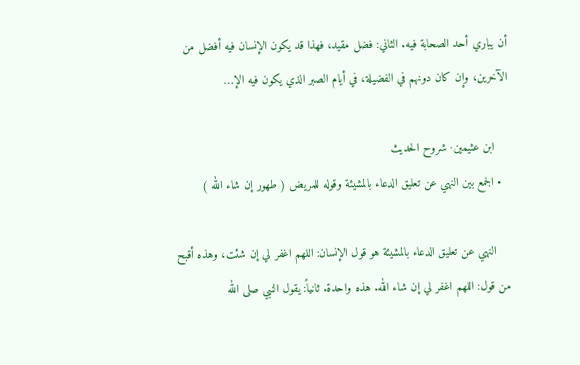أن يباري أحد الصحابة فيه. الثاني: فضل مقيد، فهذا قد يكون الإنسان فيه أفضل من الآخرين، وإن كان دونهم في الفضيلة، في أيام الصبر الذي يكون فيه الإ…

    ابن عثيمين· شروح الحديث
  • الجمع بين النهي عن تعليق الدعاء بالمشيئة وقوله للمريض ( طهور إن شاء الله )

    النهي عن تعليق الدعاء بالمشيئة هو قول الإنسان: اللهم اغفر لي إن شئت، وهذه أقبح من قول: اللهم اغفر لي إن شاء الله. هذه واحدة. ثانياً: يقول النبي صلى الله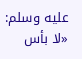عليه وسلم: «لا بأس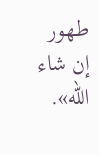طهور إن شاء الله».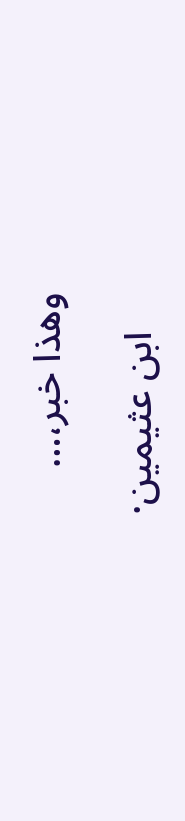وهذا خبر،…

    ابن عثيمين·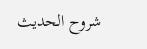شروح الحديث